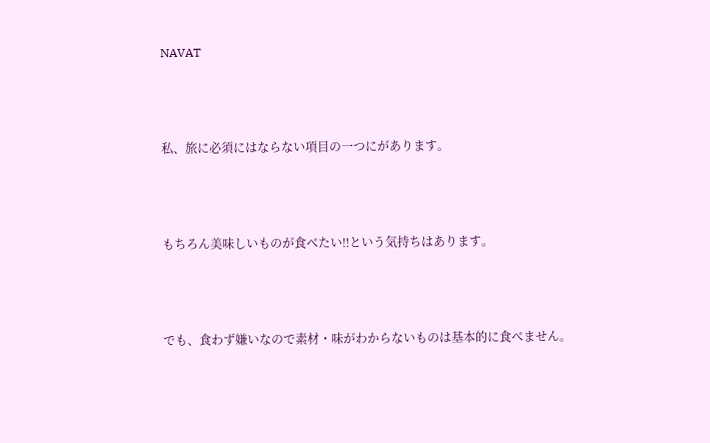NAVAT





私、旅に必須にはならない項目の一つにがあります。





もちろん美味しいものが食べたい‼という気持ちはあります。





でも、食わず嫌いなので素材・味がわからないものは基本的に食べません。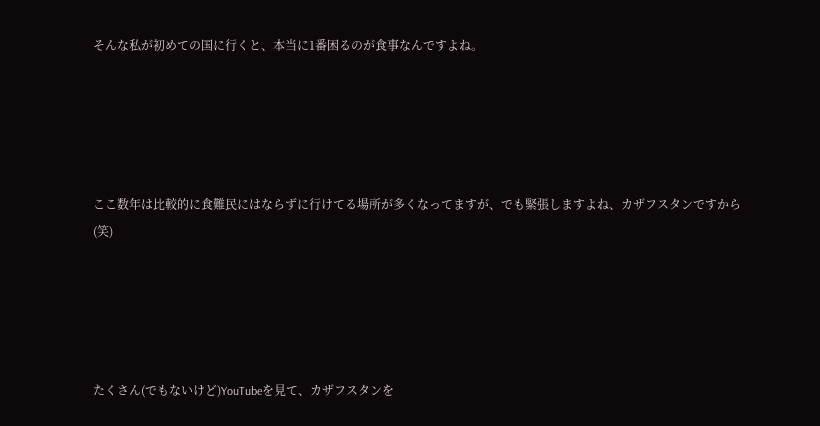そんな私が初めての国に行くと、本当に1番困るのが食事なんですよね。





ここ数年は比較的に食難民にはならずに行けてる場所が多くなってますが、でも緊張しますよね、カザフスタンですから(笑)





たくさん(でもないけど)YouTubeを見て、カザフスタンを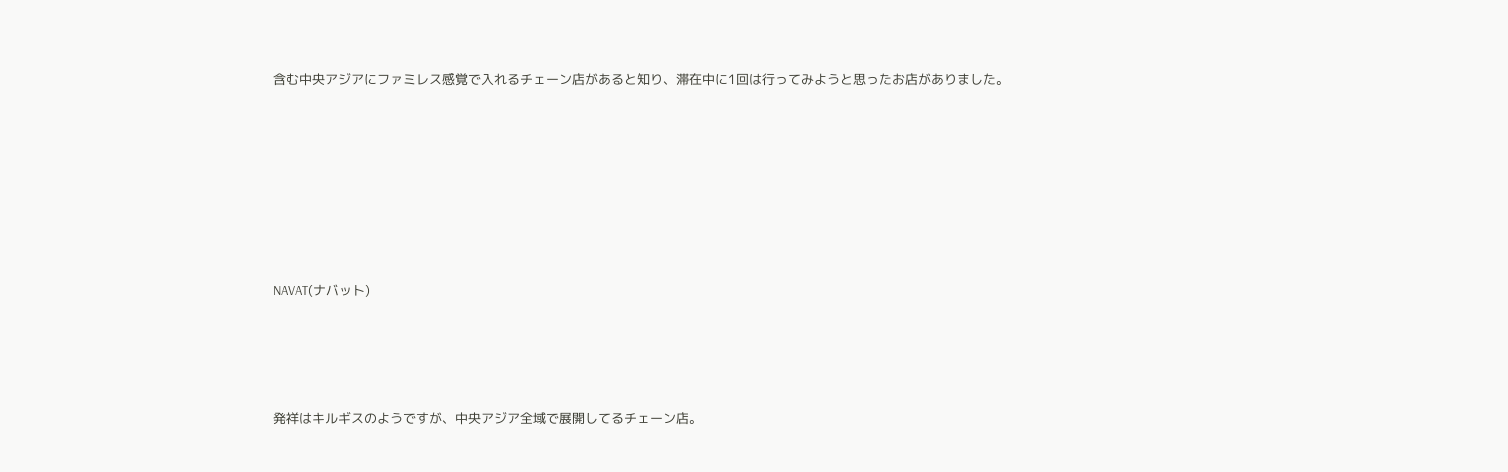含む中央アジアにファミレス感覚で入れるチェーン店があると知り、滞在中に1回は行ってみようと思ったお店がありました。









NAVAT(ナバット)





発祥はキルギスのようですが、中央アジア全域で展開してるチェーン店。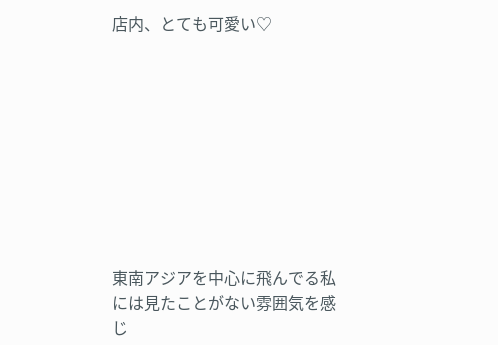店内、とても可愛い♡









東南アジアを中心に飛んでる私には見たことがない雰囲気を感じ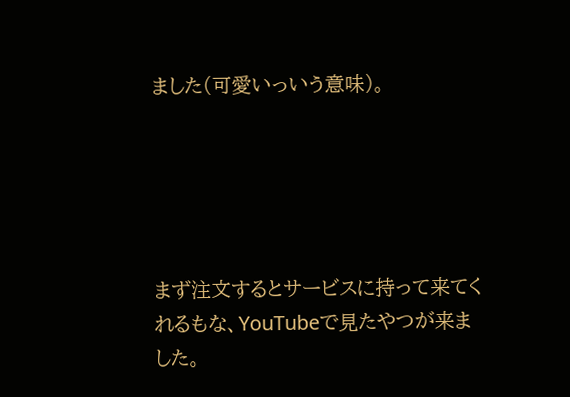ました(可愛いっいう意味)。





まず注文するとサービスに持って来てくれるもな、YouTubeで見たやつが来ました。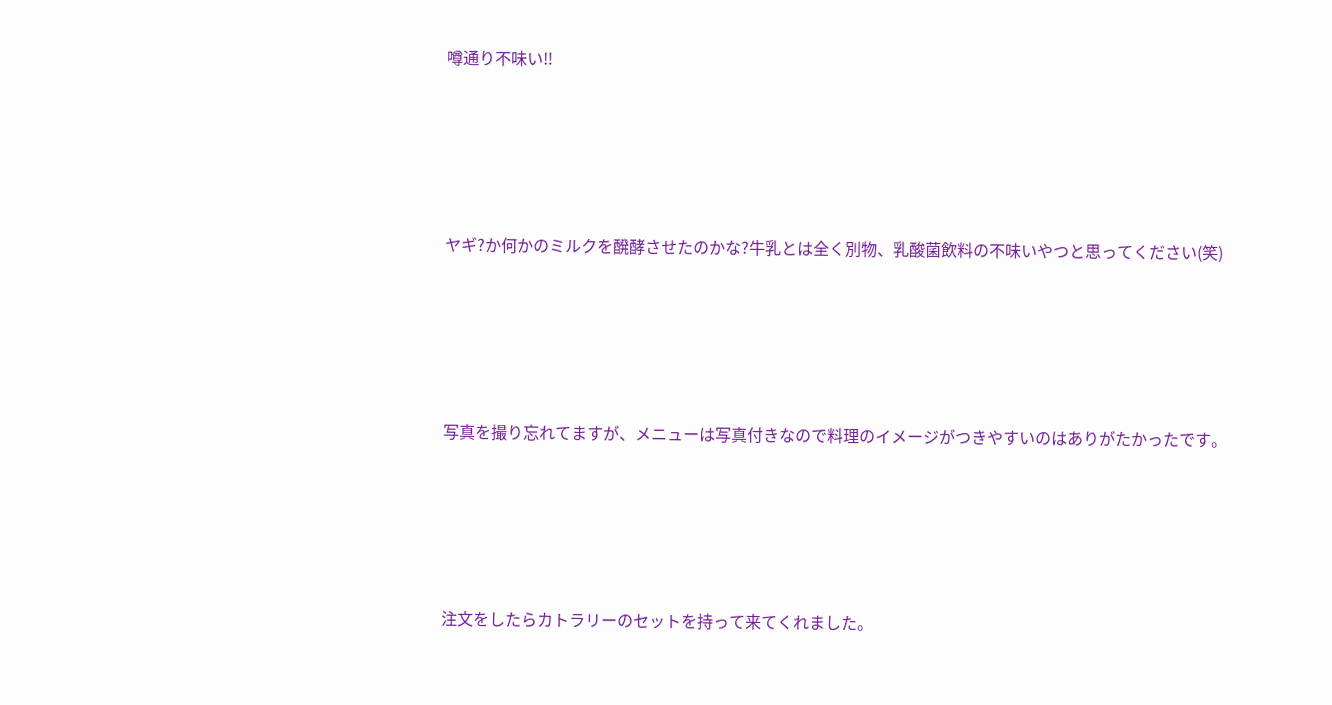噂通り不味い‼





ヤギ?か何かのミルクを醗酵させたのかな?牛乳とは全く別物、乳酸菌飲料の不味いやつと思ってください(笑)





写真を撮り忘れてますが、メニューは写真付きなので料理のイメージがつきやすいのはありがたかったです。





注文をしたらカトラリーのセットを持って来てくれました。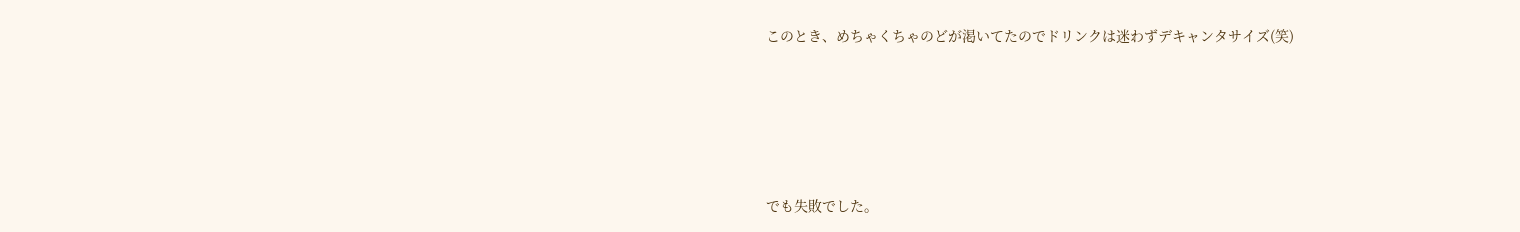このとき、めちゃくちゃのどが渇いてたのでドリンクは迷わずデキャンタサイズ(笑)









でも失敗でした。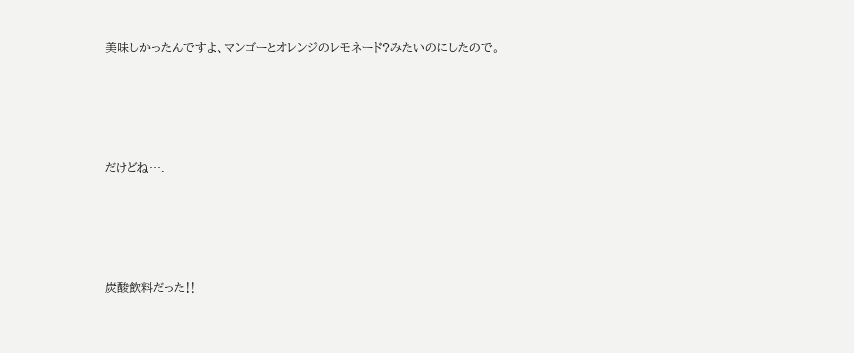美味しかったんですよ、マンゴーとオレンジのレモネード?みたいのにしたので。





だけどね….





炭酸飲料だった‼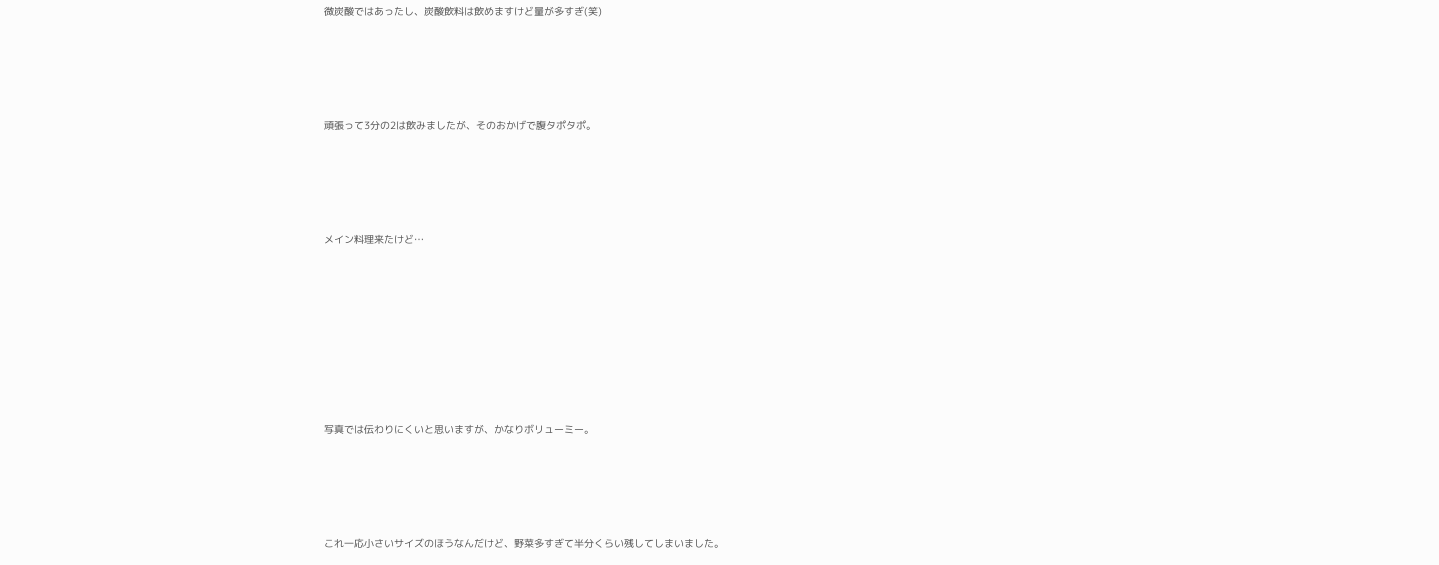微炭酸ではあったし、炭酸飲料は飲めますけど量が多すぎ(笑)





頑張って3分の2は飲みましたが、そのおかげで腹タポタポ。





メイン料理来たけど…









写真では伝わりにくいと思いますが、かなりボリューミー。





これ一応小さいサイズのほうなんだけど、野菜多すぎて半分くらい残してしまいました。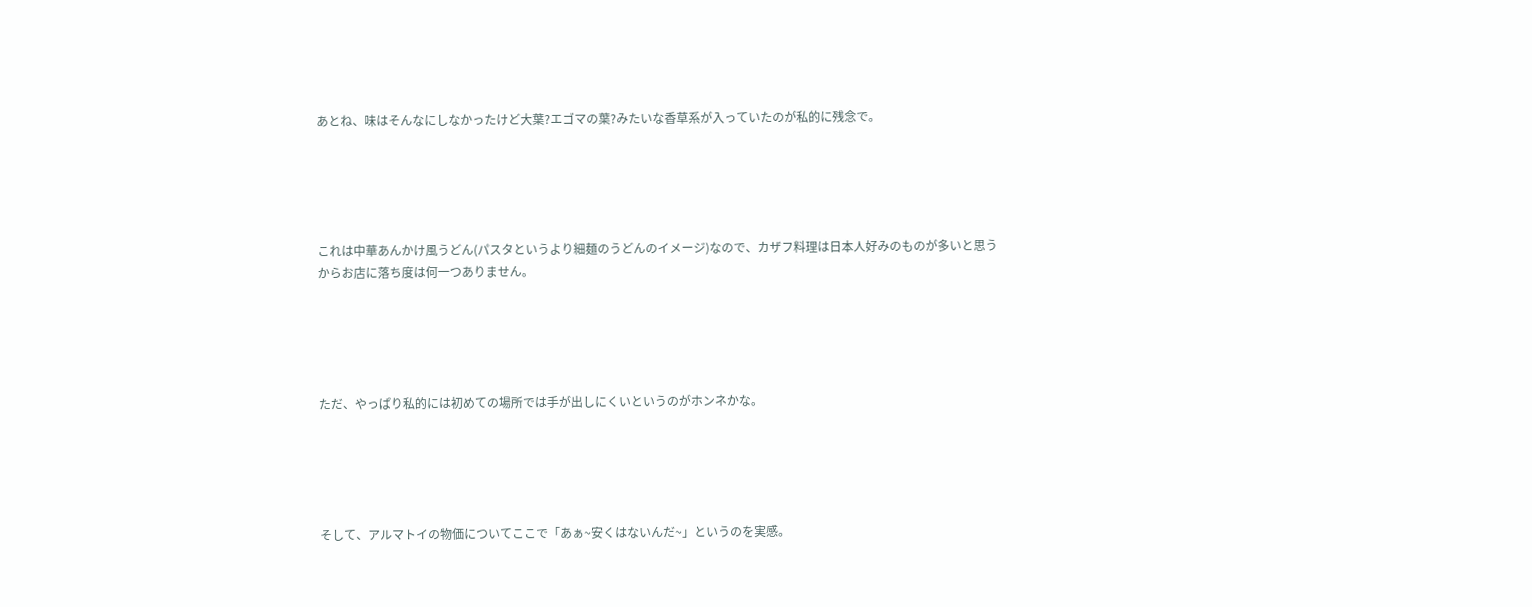あとね、味はそんなにしなかったけど大葉?エゴマの葉?みたいな香草系が入っていたのが私的に残念で。





これは中華あんかけ風うどん(パスタというより細麺のうどんのイメージ)なので、カザフ料理は日本人好みのものが多いと思うからお店に落ち度は何一つありません。





ただ、やっぱり私的には初めての場所では手が出しにくいというのがホンネかな。





そして、アルマトイの物価についてここで「あぁ~安くはないんだ~」というのを実感。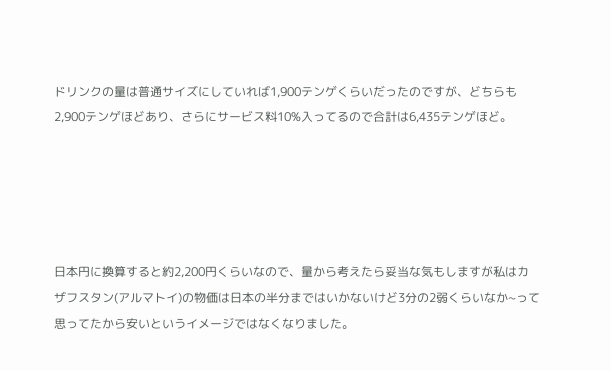ドリンクの量は普通サイズにしていれば1,900テンゲくらいだったのですが、どちらも2,900テンゲほどあり、さらにサービス料10%入ってるので合計は6,435テンゲほど。





日本円に換算すると約2,200円くらいなので、量から考えたら妥当な気もしますが私はカザフスタン(アルマトイ)の物価は日本の半分まではいかないけど3分の2弱くらいなか~って思ってたから安いというイメージではなくなりました。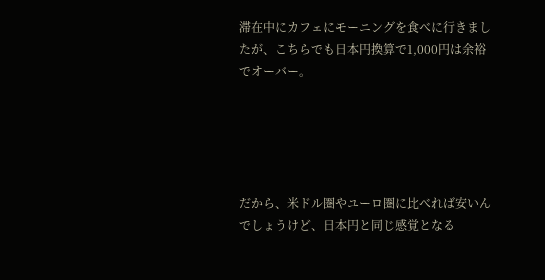滞在中にカフェにモーニングを食べに行きましたが、こちらでも日本円換算で1,000円は余裕でオーバー。





だから、米ドル圏やユーロ圏に比べれば安いんでしょうけど、日本円と同じ感覚となる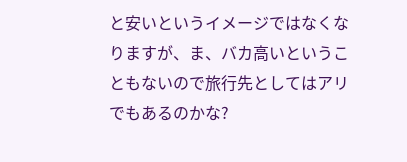と安いというイメージではなくなりますが、ま、バカ高いということもないので旅行先としてはアリでもあるのかな?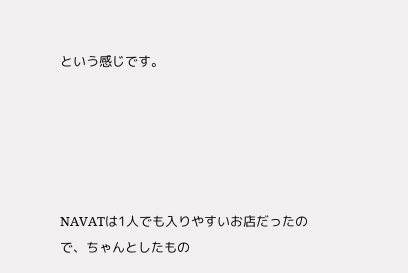という感じです。





NAVATは1人でも入りやすいお店だったので、ちゃんとしたもの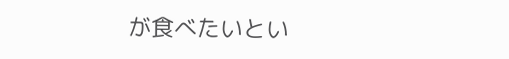が食べたいとい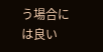う場合には良い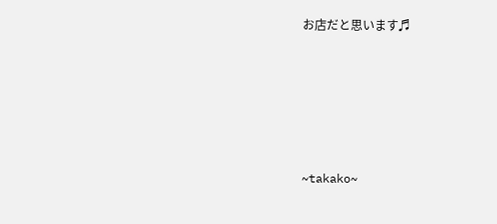お店だと思います♬





~takako~